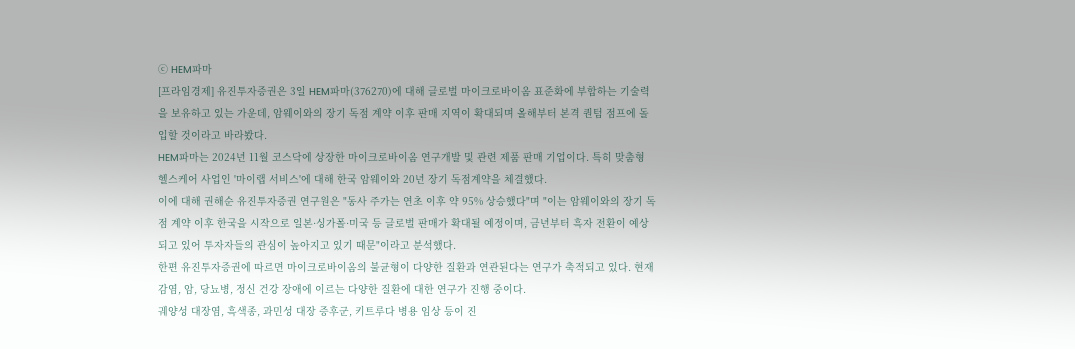ⓒ HEM파마
[프라임경제] 유진투자증권은 3일 HEM파마(376270)에 대해 글로벌 마이크로바이옴 표준화에 부합하는 기술력을 보유하고 있는 가운데, 암웨이와의 장기 독점 계약 이후 판매 지역이 확대되며 올해부터 본격 퀀텀 점프에 돌입할 것이라고 바라봤다.
HEM파마는 2024년 11월 코스닥에 상장한 마이크로바이옴 연구개발 및 관련 제품 판매 기업이다. 특히 맞춤형 헬스케어 사업인 '마이랩 서비스'에 대해 한국 암웨이와 20년 장기 독점계약을 체결했다.
이에 대해 권해순 유진투자증권 연구원은 "동사 주가는 연초 이후 약 95% 상승했다"며 "이는 암웨이와의 장기 독점 계약 이후 한국을 시작으로 일본·싱가폴·미국 등 글로벌 판매가 확대될 예정이며, 금년부터 흑자 전환이 예상되고 있어 투자자들의 관심이 높아지고 있기 때문"이라고 분석했다.
한편 유진투자증권에 따르면 마이크로바이옴의 불균형이 다양한 질환과 연관된다는 연구가 축적되고 있다. 현재 감염, 암, 당뇨병, 정신 건강 장애에 이르는 다양한 질환에 대한 연구가 진행 중이다.
궤양성 대장염, 흑색종, 과민성 대장 증후군, 키트루다 병용 임상 등이 진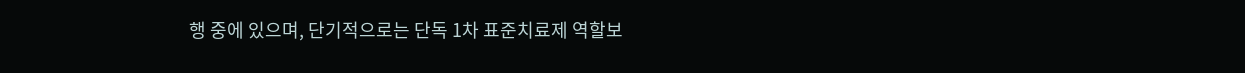행 중에 있으며, 단기적으로는 단독 1차 표준치료제 역할보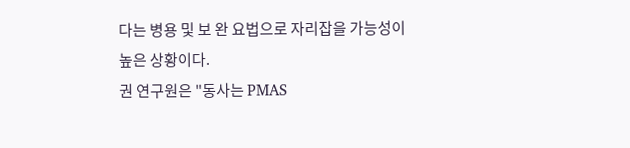다는 병용 및 보 완 요법으로 자리잡을 가능성이 높은 상황이다.
권 연구원은 "동사는 PMAS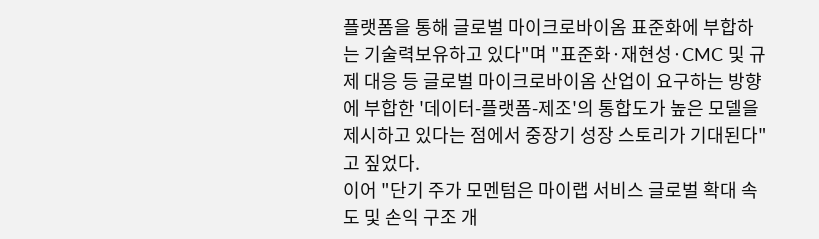플랫폼을 통해 글로벌 마이크로바이옴 표준화에 부합하는 기술력보유하고 있다"며 "표준화·재현성·CMC 및 규제 대응 등 글로벌 마이크로바이옴 산업이 요구하는 방향에 부합한 '데이터-플랫폼-제조'의 통합도가 높은 모델을 제시하고 있다는 점에서 중장기 성장 스토리가 기대된다"고 짚었다.
이어 "단기 주가 모멘텀은 마이랩 서비스 글로벌 확대 속도 및 손익 구조 개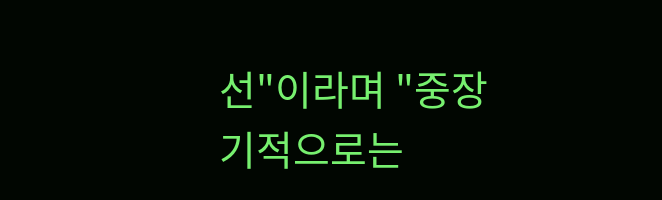선"이라며 "중장기적으로는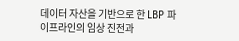데이터 자산을 기반으로 한 LBP 파이프라인의 임상 진전과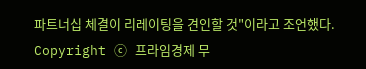파트너십 체결이 리레이팅을 견인할 것"이라고 조언했다.
Copyright ⓒ 프라임경제 무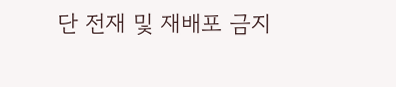단 전재 및 재배포 금지